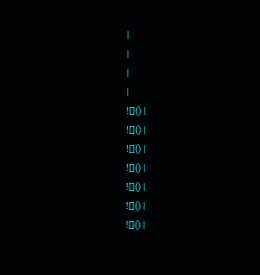|
|
|
|
![]() |
![]() |
![]() |
![]() |
![]() |
![]() |
![]() |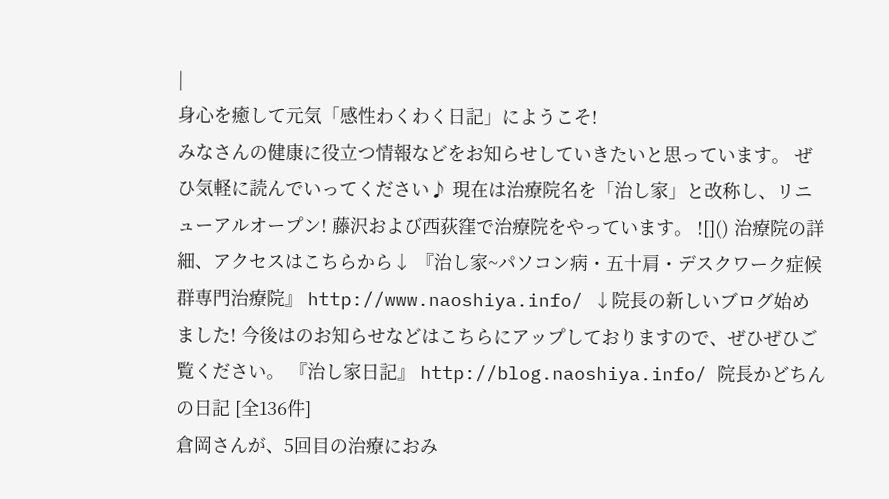|
身心を癒して元気「感性わくわく日記」にようこそ!
みなさんの健康に役立つ情報などをお知らせしていきたいと思っています。 ぜひ気軽に読んでいってください♪ 現在は治療院名を「治し家」と改称し、リニューアルオープン! 藤沢および西荻窪で治療院をやっています。 ![]() 治療院の詳細、アクセスはこちらから↓ 『治し家~パソコン病・五十肩・デスクワーク症候群専門治療院』 http://www.naoshiya.info/ ↓院長の新しいブログ始めました! 今後はのお知らせなどはこちらにアップしておりますので、ぜひぜひご覧ください。 『治し家日記』 http://blog.naoshiya.info/ 院長かどちんの日記 [全136件]
倉岡さんが、5回目の治療におみ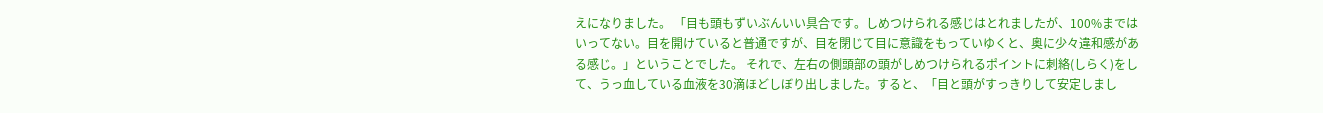えになりました。 「目も頭もずいぶんいい具合です。しめつけられる感じはとれましたが、100%まではいってない。目を開けていると普通ですが、目を閉じて目に意識をもっていゆくと、奥に少々違和感がある感じ。」ということでした。 それで、左右の側頭部の頭がしめつけられるポイントに刺絡(しらく)をして、うっ血している血液を30滴ほどしぼり出しました。すると、「目と頭がすっきりして安定しまし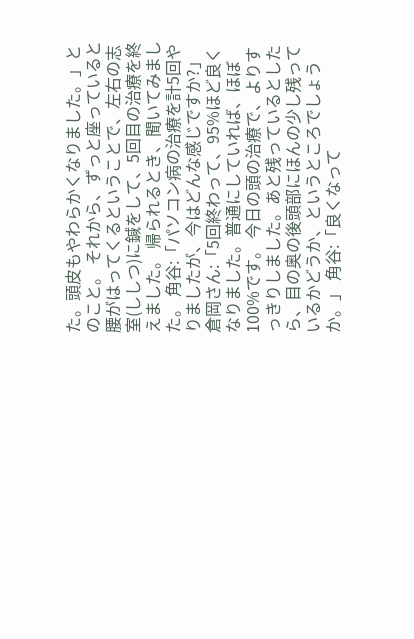た。頭皮もやわらかくなりました。」とのこと。 それから、ずっと座っていると腰がはってくるということで、左右の志室(ししつ)に鍼をして、5回目の治療を終えました。 帰られるとき、聞いてみました。 角谷:「パソコン病の治療を計5回やりましたが、今はどんな感じですか?」 倉岡さん:「5回終わって、95%ほど良くなりました。普通にしていれば、ほぼ100%です。 今日の頭の治療で、よりすっきりしました。あと残っているとしたら、目の奥の後頭部にほんの少し残っているかどうか、というところでしょうか。」 角谷:「良くなって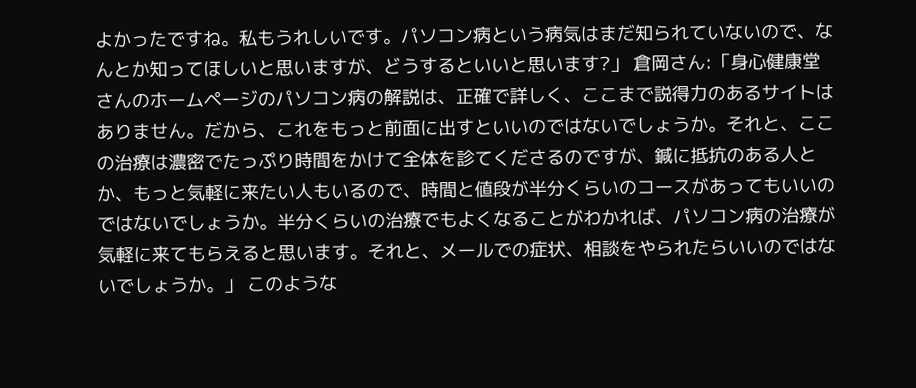よかったですね。私もうれしいです。パソコン病という病気はまだ知られていないので、なんとか知ってほしいと思いますが、どうするといいと思います?」 倉岡さん:「身心健康堂さんのホームページのパソコン病の解説は、正確で詳しく、ここまで説得力のあるサイトはありません。だから、これをもっと前面に出すといいのではないでしょうか。それと、ここの治療は濃密でたっぷり時間をかけて全体を診てくださるのですが、鍼に抵抗のある人とか、もっと気軽に来たい人もいるので、時間と値段が半分くらいのコースがあってもいいのではないでしょうか。半分くらいの治療でもよくなることがわかれば、パソコン病の治療が気軽に来てもらえると思います。それと、メールでの症状、相談をやられたらいいのではないでしょうか。」 このような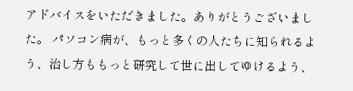アドバイスをいただきました。ありがとうございました。 パソコン病が、もっと多くの人たちに知られるよう、治し方ももっと研究して世に出してゆけるよう、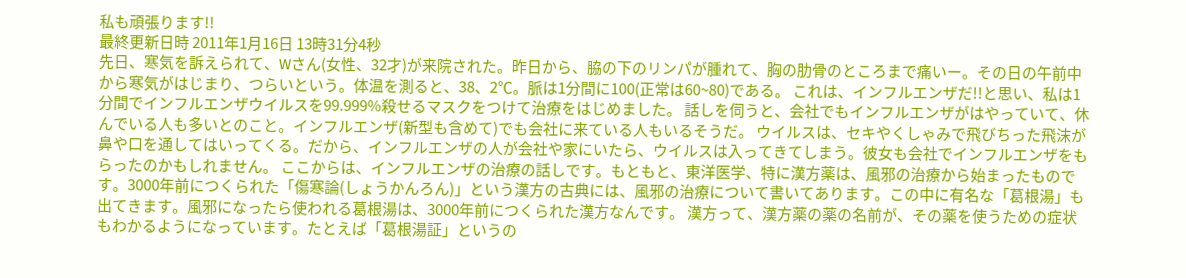私も頑張ります!!
最終更新日時 2011年1月16日 13時31分4秒
先日、寒気を訴えられて、Wさん(女性、32才)が来院された。昨日から、脇の下のリンパが腫れて、胸の肋骨のところまで痛いー。その日の午前中から寒気がはじまり、つらいという。体温を測ると、38、2℃。脈は1分間に100(正常は60~80)である。 これは、インフルエンザだ!!と思い、私は1分間でインフルエンザウイルスを99.999%殺せるマスクをつけて治療をはじめました。 話しを伺うと、会社でもインフルエンザがはやっていて、休んでいる人も多いとのこと。インフルエンザ(新型も含めて)でも会社に来ている人もいるそうだ。 ウイルスは、セキやくしゃみで飛びちった飛沫が鼻や口を通してはいってくる。だから、インフルエンザの人が会社や家にいたら、ウイルスは入ってきてしまう。彼女も会社でインフルエンザをもらったのかもしれません。 ここからは、インフルエンザの治療の話しです。もともと、東洋医学、特に漢方薬は、風邪の治療から始まったものです。3000年前につくられた「傷寒論(しょうかんろん)」という漢方の古典には、風邪の治療について書いてあります。この中に有名な「葛根湯」も出てきます。風邪になったら使われる葛根湯は、3000年前につくられた漢方なんです。 漢方って、漢方薬の薬の名前が、その薬を使うための症状もわかるようになっています。たとえば「葛根湯証」というの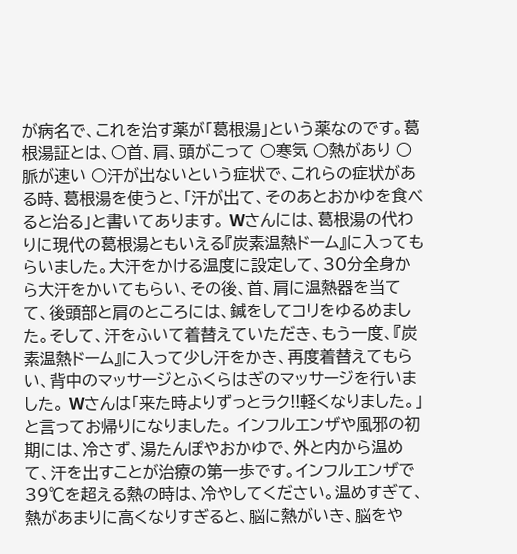が病名で、これを治す薬が「葛根湯」という薬なのです。葛根湯証とは、○首、肩、頭がこって ○寒気 ○熱があり ○脈が速い ○汗が出ないという症状で、これらの症状がある時、葛根湯を使うと、「汗が出て、そのあとおかゆを食べると治る」と書いてあります。 Wさんには、葛根湯の代わりに現代の葛根湯ともいえる『炭素温熱ドーム』に入ってもらいました。大汗をかける温度に設定して、30分全身から大汗をかいてもらい、その後、首、肩に温熱器を当てて、後頭部と肩のところには、鍼をしてコリをゆるめました。そして、汗をふいて着替えていただき、もう一度、『炭素温熱ドーム』に入って少し汗をかき、再度着替えてもらい、背中のマッサージとふくらはぎのマッサージを行いました。 Wさんは「来た時よりずっとラク!!軽くなりました。」と言ってお帰りになりました。 インフルエンザや風邪の初期には、冷さず、湯たんぽやおかゆで、外と内から温めて、汗を出すことが治療の第一歩です。インフルエンザで39℃を超える熱の時は、冷やしてください。温めすぎて、熱があまりに高くなりすぎると、脳に熱がいき、脳をや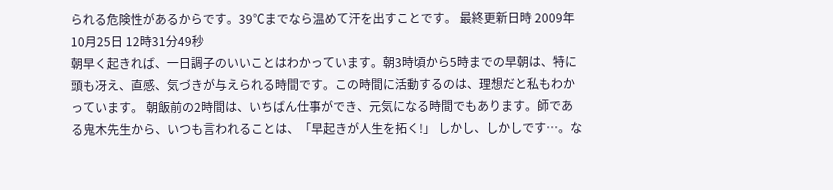られる危険性があるからです。39℃までなら温めて汗を出すことです。 最終更新日時 2009年10月25日 12時31分49秒
朝早く起きれば、一日調子のいいことはわかっています。朝3時頃から5時までの早朝は、特に頭も冴え、直感、気づきが与えられる時間です。この時間に活動するのは、理想だと私もわかっています。 朝飯前の2時間は、いちばん仕事ができ、元気になる時間でもあります。師である鬼木先生から、いつも言われることは、「早起きが人生を拓く!」 しかし、しかしです…。な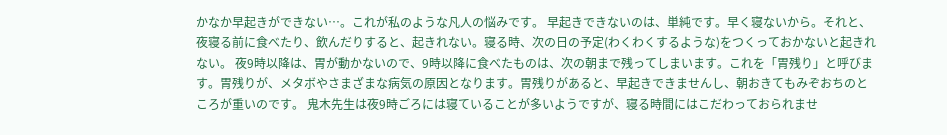かなか早起きができない…。これが私のような凡人の悩みです。 早起きできないのは、単純です。早く寝ないから。それと、夜寝る前に食べたり、飲んだりすると、起きれない。寝る時、次の日の予定(わくわくするような)をつくっておかないと起きれない。 夜9時以降は、胃が動かないので、9時以降に食べたものは、次の朝まで残ってしまいます。これを「胃残り」と呼びます。胃残りが、メタボやさまざまな病気の原因となります。胃残りがあると、早起きできませんし、朝おきてもみぞおちのところが重いのです。 鬼木先生は夜9時ごろには寝ていることが多いようですが、寝る時間にはこだわっておられませ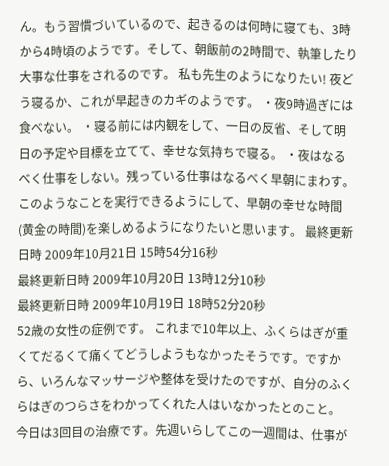ん。もう習慣づいているので、起きるのは何時に寝ても、3時から4時頃のようです。そして、朝飯前の2時間で、執筆したり大事な仕事をされるのです。 私も先生のようになりたい! 夜どう寝るか、これが早起きのカギのようです。 ・夜9時過ぎには食べない。 ・寝る前には内観をして、一日の反省、そして明日の予定や目標を立てて、幸せな気持ちで寝る。 ・夜はなるべく仕事をしない。残っている仕事はなるべく早朝にまわす。 このようなことを実行できるようにして、早朝の幸せな時間(黄金の時間)を楽しめるようになりたいと思います。 最終更新日時 2009年10月21日 15時54分16秒
最終更新日時 2009年10月20日 13時12分10秒
最終更新日時 2009年10月19日 18時52分20秒
52歳の女性の症例です。 これまで10年以上、ふくらはぎが重くてだるくて痛くてどうしようもなかったそうです。ですから、いろんなマッサージや整体を受けたのですが、自分のふくらはぎのつらさをわかってくれた人はいなかったとのこと。 今日は3回目の治療です。先週いらしてこの一週間は、仕事が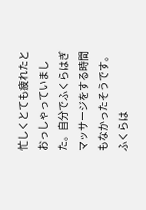忙しくとても疲れたとおっしゃっていました。自分でふくらはぎマッサージをする時間もなかったそうです。ふくらは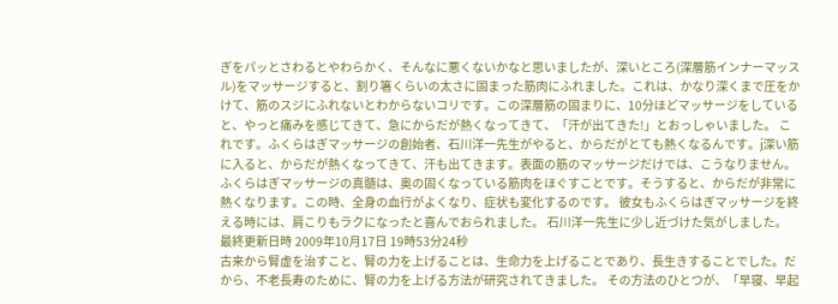ぎをパッとさわるとやわらかく、そんなに悪くないかなと思いましたが、深いところ(深層筋インナーマッスル)をマッサージすると、割り箸くらいの太さに固まった筋肉にふれました。これは、かなり深くまで圧をかけて、筋のスジにふれないとわからないコリです。この深層筋の固まりに、10分ほどマッサージをしていると、やっと痛みを感じてきて、急にからだが熱くなってきて、「汗が出てきた!」とおっしゃいました。 これです。ふくらはぎマッサージの創始者、石川洋一先生がやると、からだがとても熱くなるんです。j深い筋に入ると、からだが熱くなってきて、汗も出てきます。表面の筋のマッサージだけでは、こうなりません。 ふくらはぎマッサージの真髄は、奥の固くなっている筋肉をほぐすことです。そうすると、からだが非常に熱くなります。この時、全身の血行がよくなり、症状も変化するのです。 彼女もふくらはぎマッサージを終える時には、肩こりもラクになったと喜んでおられました。 石川洋一先生に少し近づけた気がしました。
最終更新日時 2009年10月17日 19時53分24秒
古来から腎虚を治すこと、腎の力を上げることは、生命力を上げることであり、長生きすることでした。だから、不老長寿のために、腎の力を上げる方法が研究されてきました。 その方法のひとつが、「早寝、早起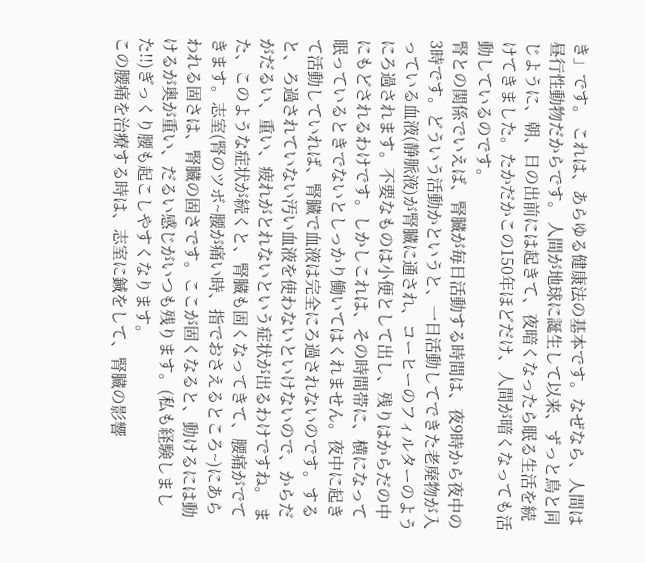き」です。 これは、あらゆる健康法の基本です。なぜなら、人間は昼行性動物だからです。 人間が地球に誕生して以来、ずっと鳥と同じように、朝、日の出前には起きて、夜暗くなったら眠る生活を続けてきました。たかだかこの150年ほどだけ、人間が暗くなっても活動しているのです。
腎との関係でいえば、腎臓が毎日活動する時間は、夜9時から夜中の3時です。どういう活動かというと、一日活動してできた老廃物が入っている血液(静脈液)が腎臓に通され、コーヒーのフィルターのようにろ過されます。不要なものは小便として出し、残りはからだの中にもどされるわけです。しかしこれは、その時間帯に、横になって眠っているときでないとしっかり働いてはくれません。夜中に起きて活動していれば、腎臓で血液は完全にろ過されないのです。すると、ろ過されていない汚い血液を使わないといけないので、からだがだるい、重い、疲れがとれないという症状が出るわけですね。 また、このような症状が続くと、腎臓も固くなってきて、腰痛がでてきます。志室(腎のツボ~腰が痛い時、指でおさえるところ~)にあらわれる固さは、腎臓の固さです。ここが固くなると、動けるには動けるが奥が重い、だるい感じがいつも残ります。(私も経験しました!!)ぎっくり腰も起こしやすくなります。
この腰痛を治療する時は、志室に鍼をして、腎臓の影響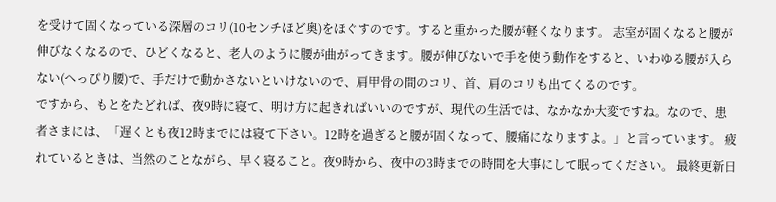を受けて固くなっている深層のコリ(10センチほど奥)をほぐすのです。すると重かった腰が軽くなります。 志室が固くなると腰が伸びなくなるので、ひどくなると、老人のように腰が曲がってきます。腰が伸びないで手を使う動作をすると、いわゆる腰が入らない(へっぴり腰)で、手だけで動かさないといけないので、肩甲骨の間のコリ、首、肩のコリも出てくるのです。
ですから、もとをたどれば、夜9時に寝て、明け方に起きればいいのですが、現代の生活では、なかなか大変ですね。なので、患者さまには、「遅くとも夜12時までには寝て下さい。12時を過ぎると腰が固くなって、腰痛になりますよ。」と言っています。 疲れているときは、当然のことながら、早く寝ること。夜9時から、夜中の3時までの時間を大事にして眠ってください。 最終更新日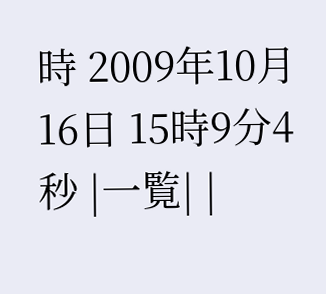時 2009年10月16日 15時9分4秒 |一覧| |